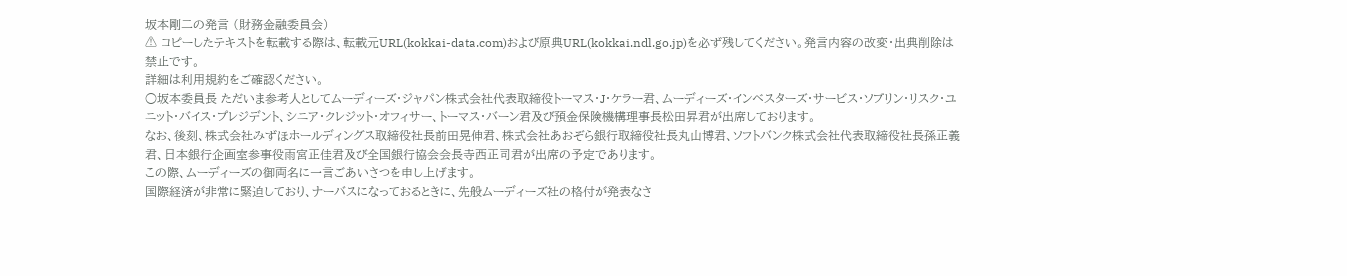坂本剛二の発言 (財務金融委員会)
⚠ コピーしたテキストを転載する際は、転載元URL(kokkai-data.com)および原典URL(kokkai.ndl.go.jp)を必ず残してください。発言内容の改変・出典削除は禁止です。
詳細は利用規約をご確認ください。
○坂本委員長 ただいま参考人としてムーディーズ・ジャパン株式会社代表取締役トーマス・J・ケラー君、ムーディーズ・インベスターズ・サービス・ソブリン・リスク・ユニット・バイス・プレジデント、シニア・クレジット・オフィサー、トーマス・バーン君及び預金保険機構理事長松田昇君が出席しております。
なお、後刻、株式会社みずほホールディングス取締役社長前田晃伸君、株式会社あおぞら銀行取締役社長丸山博君、ソフトバンク株式会社代表取締役社長孫正義君、日本銀行企画室参事役雨宮正佳君及び全国銀行協会会長寺西正司君が出席の予定であります。
この際、ムーディーズの御両名に一言ごあいさつを申し上げます。
国際経済が非常に緊迫しており、ナーバスになっておるときに、先般ムーディーズ社の格付が発表なさ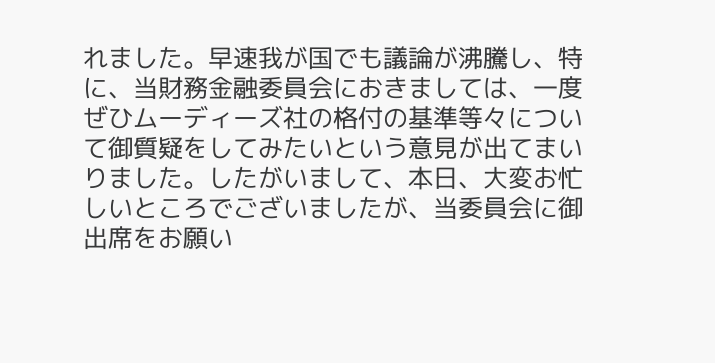れました。早速我が国でも議論が沸騰し、特に、当財務金融委員会におきましては、一度ぜひムーディーズ社の格付の基準等々について御質疑をしてみたいという意見が出てまいりました。したがいまして、本日、大変お忙しいところでございましたが、当委員会に御出席をお願い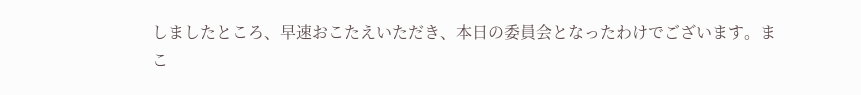しましたところ、早速おこたえいただき、本日の委員会となったわけでございます。まこ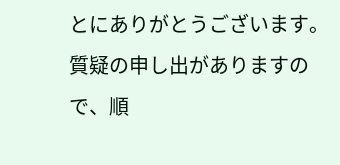とにありがとうございます。
質疑の申し出がありますので、順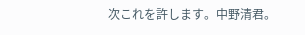次これを許します。中野清君。